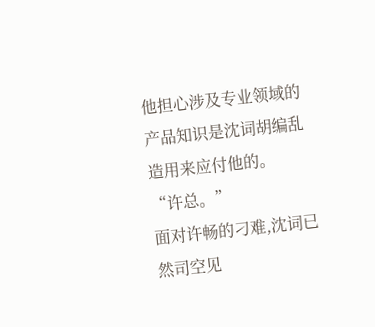他担心涉及专业领域的产品知识是沈词胡编乱造用来应付他的。
“许总。”
面对许畅的刁难,沈词已然司空见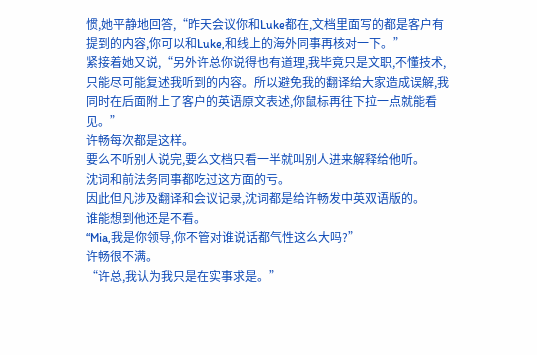惯,她平静地回答,“昨天会议你和Luke都在,文档里面写的都是客户有提到的内容,你可以和Luke,和线上的海外同事再核对一下。”
紧接着她又说,“另外许总你说得也有道理,我毕竟只是文职,不懂技术,只能尽可能复述我听到的内容。所以避免我的翻译给大家造成误解,我同时在后面附上了客户的英语原文表述,你鼠标再往下拉一点就能看见。”
许畅每次都是这样。
要么不听别人说完,要么文档只看一半就叫别人进来解释给他听。
沈词和前法务同事都吃过这方面的亏。
因此但凡涉及翻译和会议记录,沈词都是给许畅发中英双语版的。
谁能想到他还是不看。
“Mia,我是你领导,你不管对谁说话都气性这么大吗?”
许畅很不满。
“许总,我认为我只是在实事求是。”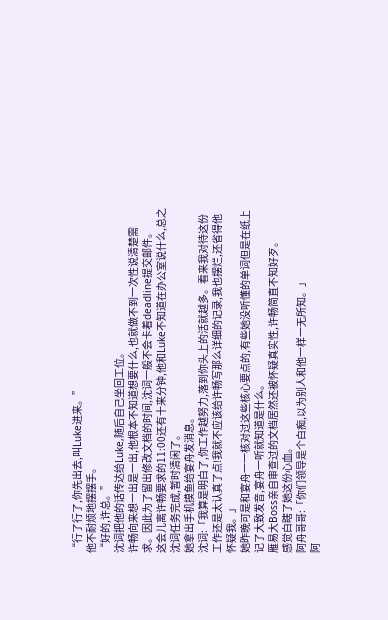“行了行了,你先出去,叫Luke进来。”
他不耐烦地摆摆手。
“好的,许总。”
沈词把他的话传达给Luke,随后自己坐回工位。
许畅向来想一出是一出,他根本不知道想要什么,也就做不到一次性说清楚需求。因此为了留出修改文档的时间,沈词一般不会卡着deadline提交邮件。
这会儿离许畅要求的11:00还有十来分钟,他和Luke不知道在办公室说什么,总之沈词任务完成,暂时清闲了。
她拿出手机摸鱼给宴舟发消息。
沈词:「我算是明白了,你工作越努力,落到你头上的活就越多。看来我对待这份工作还是太认真了点!我就不应该给许畅写那么详细的记录,我也摆烂,还省得他怀疑我。」
她昨晚可是和宴舟一一核对过这些核心要点的,有些她没听懂的单词但是在纸上记了大致发音,宴舟一听就知道是什么。
雁易大Boss亲自审查过的文档居然还被怀疑真实性,许畅简直不知好歹。
感觉白瞎了她这份心血。
阿舟哥哥:「你们领导是个白痴,以为别人和他一样一无所知。」
阿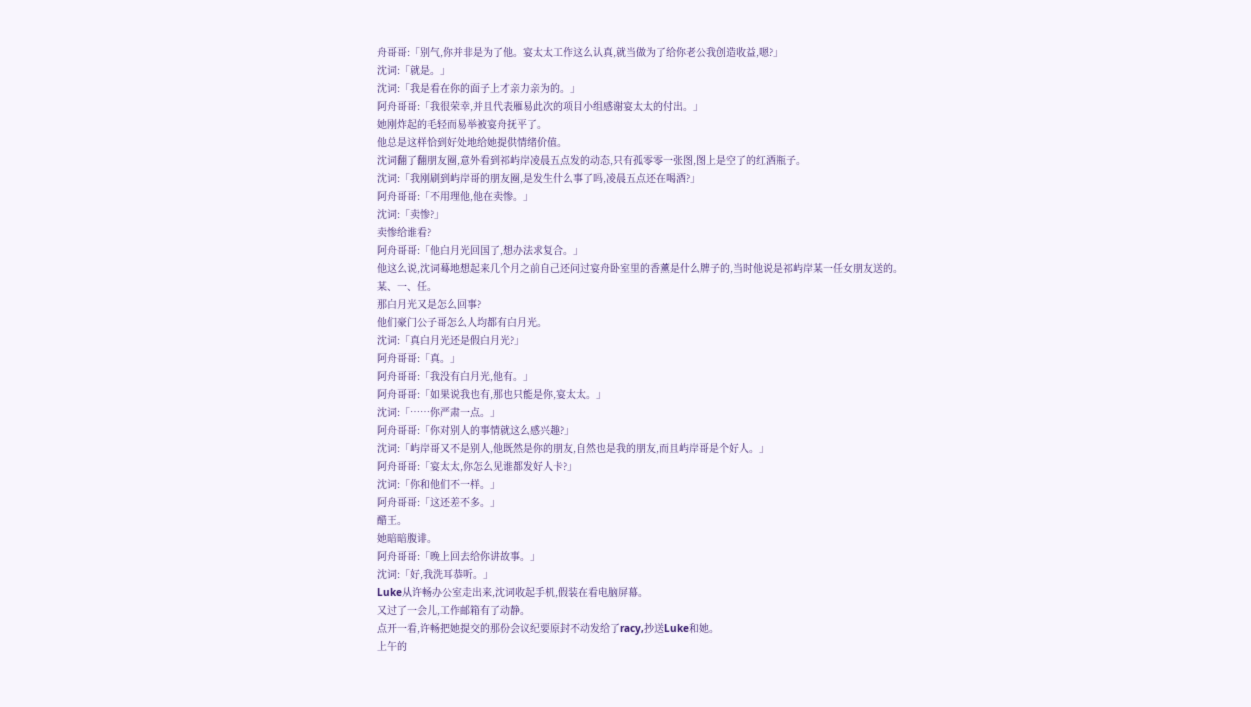舟哥哥:「别气,你并非是为了他。宴太太工作这么认真,就当做为了给你老公我创造收益,嗯?」
沈词:「就是。」
沈词:「我是看在你的面子上才亲力亲为的。」
阿舟哥哥:「我很荣幸,并且代表雁易此次的项目小组感谢宴太太的付出。」
她刚炸起的毛轻而易举被宴舟抚平了。
他总是这样恰到好处地给她提供情绪价值。
沈词翻了翻朋友圈,意外看到祁屿岸凌晨五点发的动态,只有孤零零一张图,图上是空了的红酒瓶子。
沈词:「我刚刷到屿岸哥的朋友圈,是发生什么事了吗,凌晨五点还在喝酒?」
阿舟哥哥:「不用理他,他在卖惨。」
沈词:「卖惨?」
卖惨给谁看?
阿舟哥哥:「他白月光回国了,想办法求复合。」
他这么说,沈词蓦地想起来几个月之前自己还问过宴舟卧室里的香薰是什么牌子的,当时他说是祁屿岸某一任女朋友送的。
某、一、任。
那白月光又是怎么回事?
他们豪门公子哥怎么人均都有白月光。
沈词:「真白月光还是假白月光?」
阿舟哥哥:「真。」
阿舟哥哥:「我没有白月光,他有。」
阿舟哥哥:「如果说我也有,那也只能是你,宴太太。」
沈词:「……你严肃一点。」
阿舟哥哥:「你对别人的事情就这么感兴趣?」
沈词:「屿岸哥又不是别人,他既然是你的朋友,自然也是我的朋友,而且屿岸哥是个好人。」
阿舟哥哥:「宴太太,你怎么见谁都发好人卡?」
沈词:「你和他们不一样。」
阿舟哥哥:「这还差不多。」
醋王。
她暗暗腹诽。
阿舟哥哥:「晚上回去给你讲故事。」
沈词:「好,我洗耳恭听。」
Luke从许畅办公室走出来,沈词收起手机,假装在看电脑屏幕。
又过了一会儿,工作邮箱有了动静。
点开一看,许畅把她提交的那份会议纪要原封不动发给了racy,抄送Luke和她。
上午的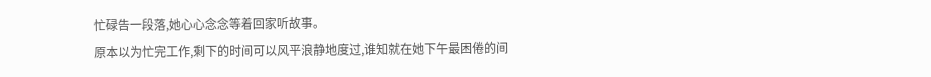忙碌告一段落,她心心念念等着回家听故事。
原本以为忙完工作,剩下的时间可以风平浪静地度过,谁知就在她下午最困倦的间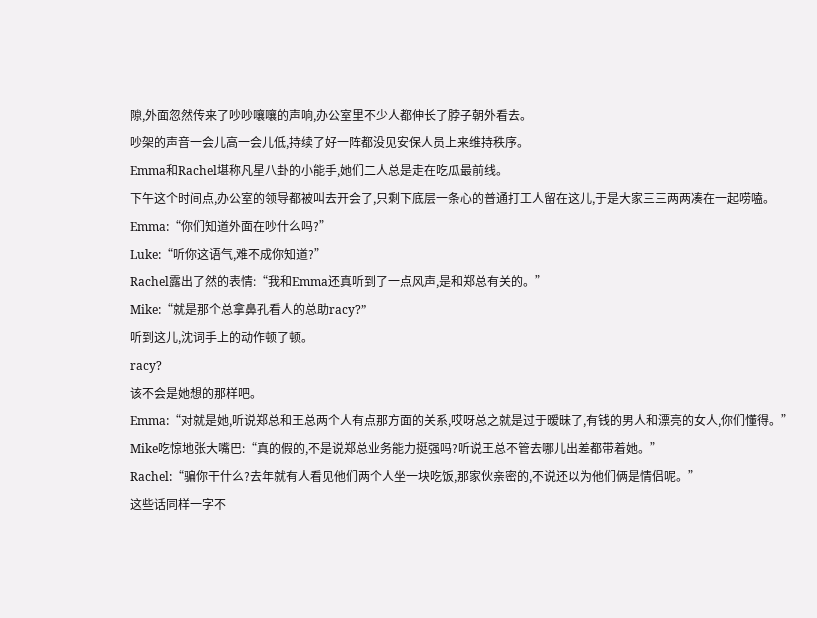隙,外面忽然传来了吵吵嚷嚷的声响,办公室里不少人都伸长了脖子朝外看去。
吵架的声音一会儿高一会儿低,持续了好一阵都没见安保人员上来维持秩序。
Emma和Rachel堪称凡星八卦的小能手,她们二人总是走在吃瓜最前线。
下午这个时间点,办公室的领导都被叫去开会了,只剩下底层一条心的普通打工人留在这儿,于是大家三三两两凑在一起唠嗑。
Emma:“你们知道外面在吵什么吗?”
Luke:“听你这语气,难不成你知道?”
Rachel露出了然的表情:“我和Emma还真听到了一点风声,是和郑总有关的。”
Mike:“就是那个总拿鼻孔看人的总助racy?”
听到这儿,沈词手上的动作顿了顿。
racy?
该不会是她想的那样吧。
Emma:“对就是她,听说郑总和王总两个人有点那方面的关系,哎呀总之就是过于暧昧了,有钱的男人和漂亮的女人,你们懂得。”
Mike吃惊地张大嘴巴:“真的假的,不是说郑总业务能力挺强吗?听说王总不管去哪儿出差都带着她。”
Rachel:“骗你干什么?去年就有人看见他们两个人坐一块吃饭,那家伙亲密的,不说还以为他们俩是情侣呢。”
这些话同样一字不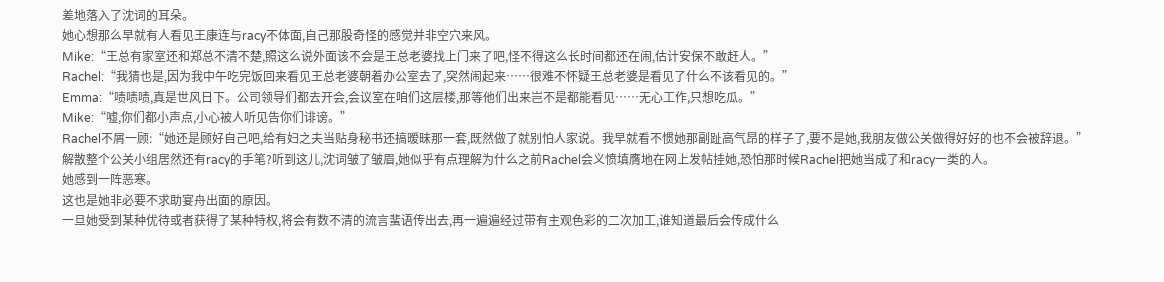差地落入了沈词的耳朵。
她心想那么早就有人看见王康连与racy不体面,自己那股奇怪的感觉并非空穴来风。
Mike:“王总有家室还和郑总不清不楚,照这么说外面该不会是王总老婆找上门来了吧,怪不得这么长时间都还在闹,估计安保不敢赶人。”
Rachel:“我猜也是,因为我中午吃完饭回来看见王总老婆朝着办公室去了,突然闹起来……很难不怀疑王总老婆是看见了什么不该看见的。”
Emma:“啧啧啧,真是世风日下。公司领导们都去开会,会议室在咱们这层楼,那等他们出来岂不是都能看见……无心工作,只想吃瓜。”
Mike:“嘘,你们都小声点,小心被人听见告你们诽谤。”
Rachel不屑一顾:“她还是顾好自己吧,给有妇之夫当贴身秘书还搞暧昧那一套,既然做了就别怕人家说。我早就看不惯她那副趾高气昂的样子了,要不是她,我朋友做公关做得好好的也不会被辞退。”
解散整个公关小组居然还有racy的手笔?听到这儿,沈词皱了皱眉,她似乎有点理解为什么之前Rachel会义愤填膺地在网上发帖挂她,恐怕那时候Rachel把她当成了和racy一类的人。
她感到一阵恶寒。
这也是她非必要不求助宴舟出面的原因。
一旦她受到某种优待或者获得了某种特权,将会有数不清的流言蜚语传出去,再一遍遍经过带有主观色彩的二次加工,谁知道最后会传成什么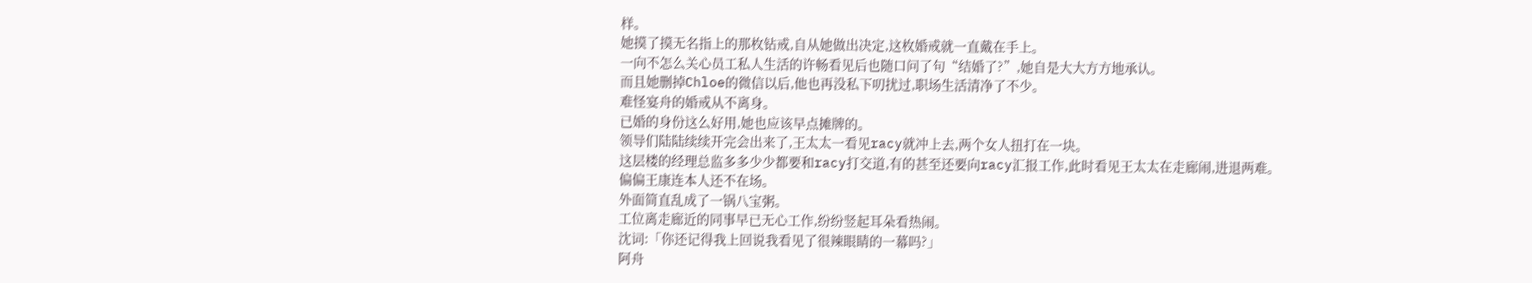样。
她摸了摸无名指上的那枚钻戒,自从她做出决定,这枚婚戒就一直戴在手上。
一向不怎么关心员工私人生活的许畅看见后也随口问了句“结婚了?”,她自是大大方方地承认。
而且她删掉Chloe的微信以后,他也再没私下叨扰过,职场生活清净了不少。
难怪宴舟的婚戒从不离身。
已婚的身份这么好用,她也应该早点摊牌的。
领导们陆陆续续开完会出来了,王太太一看见racy就冲上去,两个女人扭打在一块。
这层楼的经理总监多多少少都要和racy打交道,有的甚至还要向racy汇报工作,此时看见王太太在走廊闹,进退两难。
偏偏王康连本人还不在场。
外面简直乱成了一锅八宝粥。
工位离走廊近的同事早已无心工作,纷纷竖起耳朵看热闹。
沈词:「你还记得我上回说我看见了很辣眼睛的一幕吗?」
阿舟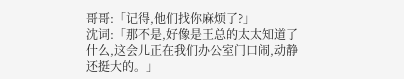哥哥:「记得,他们找你麻烦了?」
沈词:「那不是,好像是王总的太太知道了什么,这会儿正在我们办公室门口闹,动静还挺大的。」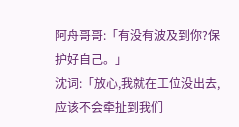阿舟哥哥:「有没有波及到你?保护好自己。」
沈词:「放心,我就在工位没出去,应该不会牵扯到我们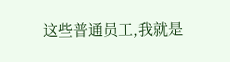这些普通员工,我就是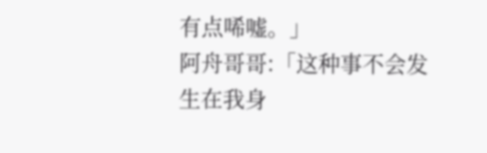有点唏嘘。」
阿舟哥哥:「这种事不会发生在我身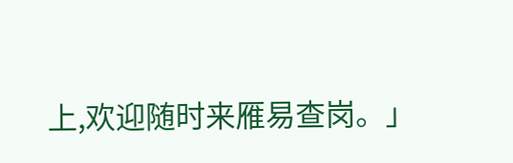上,欢迎随时来雁易查岗。」